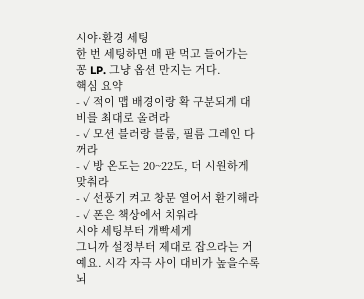시야·환경 세팅
한 번 세팅하면 매 판 먹고 들어가는 꽁 LP. 그냥 옵션 만지는 거다.
핵심 요약
- ✓ 적이 맵 배경이랑 확 구분되게 대비를 최대로 올려라
- ✓ 모션 블러랑 블룸, 필름 그레인 다 꺼라
- ✓ 방 온도는 20~22도, 더 시원하게 맞춰라
- ✓ 선풍기 켜고 창문 열어서 환기해라
- ✓ 폰은 책상에서 치워라
시야 세팅부터 개빡세게
그니까 설정부터 제대로 잡으라는 거예요. 시각 자극 사이 대비가 높을수록 뇌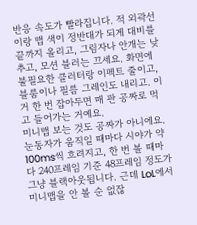반응 속도가 빨라집니다. 적 외곽선이랑 맵 색이 정반대가 되게 대비를 끝까지 올리고, 그림자나 안개는 낮추고, 모션 블러는 끄세요. 화면에 불필요한 클러터랑 이펙트 줄이고, 블룸이나 필름 그레인도 내리고. 이거 한 번 잡아두면 매 판 공짜로 먹고 들어가는 거예요.
미니맵 보는 것도 공짜가 아니에요. 눈동자가 움직일 때마다 시야가 약 100ms씩 흐려지고, 한 번 볼 때마다 240프레임 기준 48프레임 정도가 그냥 블랙아웃됩니다. 근데 LoL에서 미니맵을 안 볼 순 없잖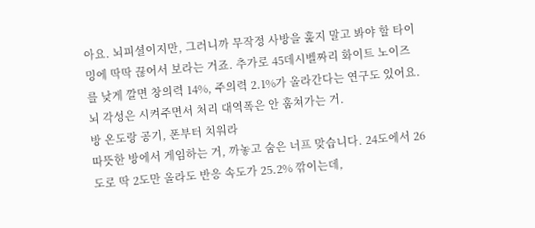아요. 뇌피셜이지만, 그러니까 무작정 사방을 훑지 말고 봐야 할 타이밍에 딱딱 끊어서 보라는 거죠. 추가로 45데시벨짜리 화이트 노이즈를 낮게 깔면 창의력 14%, 주의력 2.1%가 올라간다는 연구도 있어요. 뇌 각성은 시켜주면서 처리 대역폭은 안 훔쳐가는 거.
방 온도랑 공기, 폰부터 치워라
따뜻한 방에서 게임하는 거, 까놓고 숨은 너프 맞습니다. 24도에서 26도로 딱 2도만 올라도 반응 속도가 25.2% 깎이는데,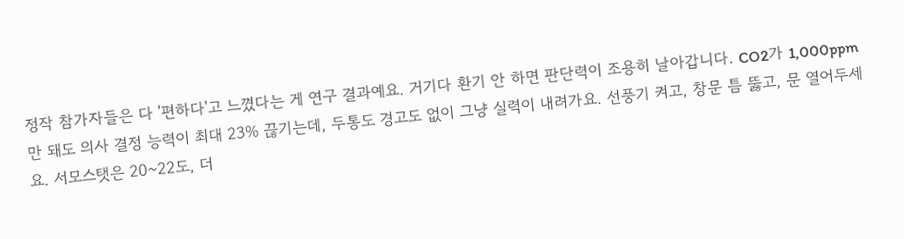정작 참가자들은 다 '편하다'고 느꼈다는 게 연구 결과예요. 거기다 환기 안 하면 판단력이 조용히 날아갑니다. CO2가 1,000ppm만 돼도 의사 결정 능력이 최대 23% 끊기는데, 두통도 경고도 없이 그냥 실력이 내려가요. 선풍기 켜고, 창문 틈 뚫고, 문 열어두세요. 서모스탯은 20~22도, 더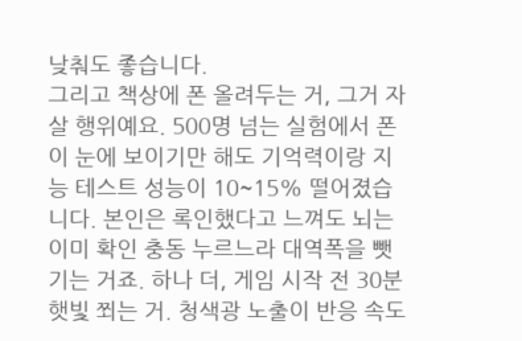낮춰도 좋습니다.
그리고 책상에 폰 올려두는 거, 그거 자살 행위예요. 500명 넘는 실험에서 폰이 눈에 보이기만 해도 기억력이랑 지능 테스트 성능이 10~15% 떨어졌습니다. 본인은 록인했다고 느껴도 뇌는 이미 확인 충동 누르느라 대역폭을 뺏기는 거죠. 하나 더, 게임 시작 전 30분 햇빛 쬐는 거. 청색광 노출이 반응 속도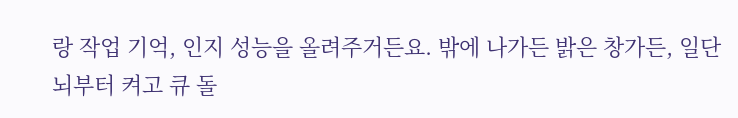랑 작업 기억, 인지 성능을 올려주거든요. 밖에 나가든 밝은 창가든, 일단 뇌부터 켜고 큐 돌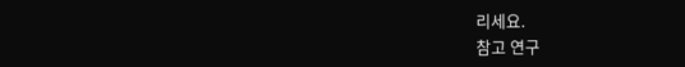리세요.
참고 연구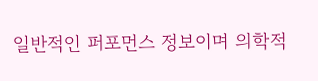일반적인 퍼포먼스 정보이며 의학적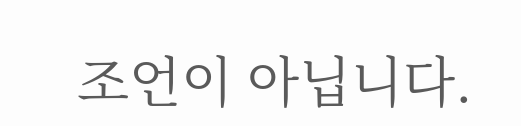조언이 아닙니다.